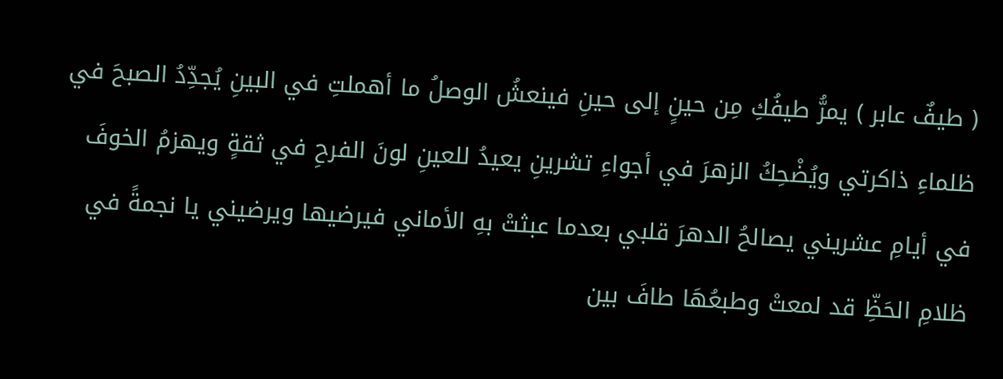( طيفٌ عابر ) يمرُّ طيفُكِ مِن حينٍ إلى حينِ فينعشُ الوصلُ ما أهملتِ في البينِ يُجدِّدُ الصبحَ في ظلماءِ ذاكرتي ويُضْحِكُ الزهرَ في أجواءِ تشرينِ يعيدُ للعينِ لونَ الفرحِ في ثقةٍ ويهزمُ الخوفَ في أيامِ عشريني يصالحُ الدهرَ قلبي بعدما عبثتْ بهِ الأماني فيرضيها ويرضيني يا نجمةً في ظلامِ الحَظِّ قد لمعتْ وطبعُهَا طافَ بين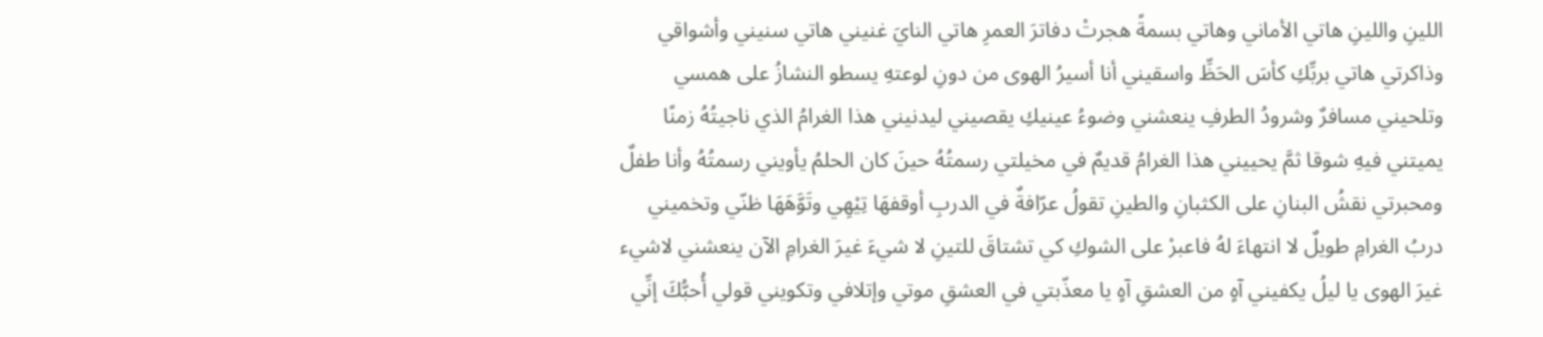اللينِ واللينِ هاتي الأماني وهاتي بسمةً هجرتْ دفاترَ العمرِ هاتي النايَ غنيني هاتي سنيني وأشواقي وذاكرتي هاتي بربِّكِ كأسَ الحَظِّ واسقيني أنا أسيرُ الهوى من دونِ لوعتهِ يسطو النشازُ على همسي وتلحيني مسافرٌ وشرودُ الطرفِ ينعشني وضوءُ عينيكِ يقصيني ليدنيني هذا الغرامُ الذي ناجيتُهُ زمنًا يميتني فيهِ شوقا ثمَّ يحييني هذا الغرامُ قديمٌ في مخيلتي رسمتُهُ حينَ كان الحلمُ يأويني رسمتُهُ وأنا طفلٌ ومحبرتي نقشُ البنانِ على الكثبانِ والطينِ تقولُ عرّافةٌ في الدربِ أوقفهَا تِيْهِي وتَوَّهَهَا ظنّي وتخميني دربُ الغرامِ طويلٌ لا انتهاءَ لهُ فاعبرْ على الشوكِ كي تشتاقَ للتينِ لا شيءَ غيرَ الغرامِ الآن ينعشني لاشيء غيرَ الهوى يا ليلُ يكفيني آهٍ من العشقِ آهٍ يا معذّبتي في العشقِ موتي وإتلافي وتكويني قولي أُحبُّكَ إنِّي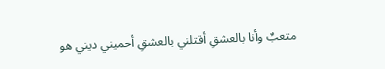متعبٌ وأنا بالعشقِ أقتلني بالعشقِ أحميني ديني هو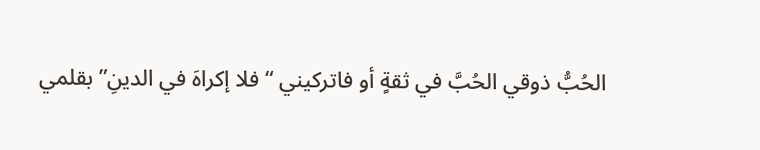الحُبُّ ذوقي الحُبَّ في ثقةٍ أو فاتركيني “فلا إكراهَ في الدينِ” بقلمي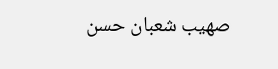صهيب شعبان حسن